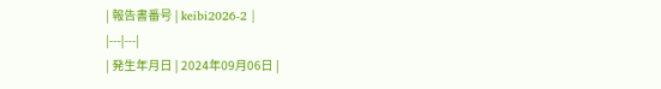| 報告書番号 | keibi2026-2 |
|---|---|
| 発生年月日 | 2024年09月06日 |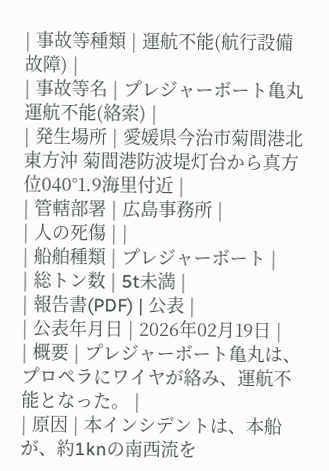| 事故等種類 | 運航不能(航行設備故障) |
| 事故等名 | プレジャーボート亀丸運航不能(絡索) |
| 発生場所 | 愛媛県今治市菊間港北東方沖 菊間港防波堤灯台から真方位040°1.9海里付近 |
| 管轄部署 | 広島事務所 |
| 人の死傷 | |
| 船舶種類 | プレジャーボート |
| 総トン数 | 5t未満 |
| 報告書(PDF) | 公表 |
| 公表年月日 | 2026年02月19日 |
| 概要 | プレジャーボート亀丸は、プロペラにワイヤが絡み、運航不能となった。 |
| 原因 | 本インシデントは、本船が、約1knの南西流を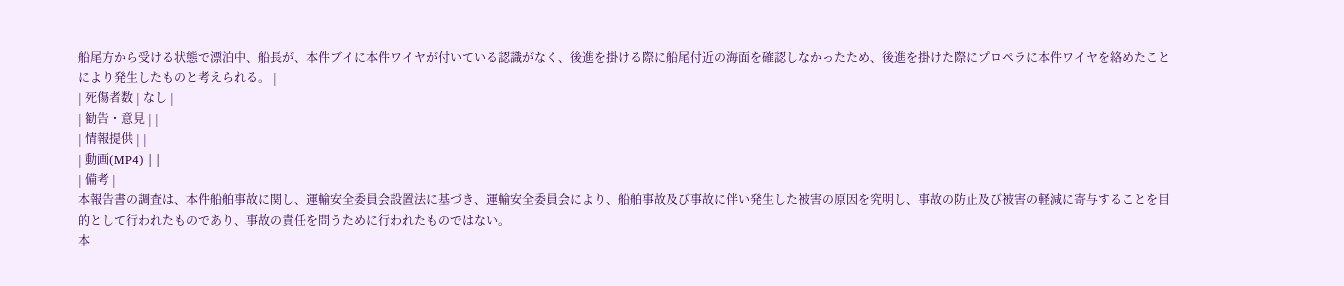船尾方から受ける状態で漂泊中、船長が、本件ブイに本件ワイヤが付いている認識がなく、後進を掛ける際に船尾付近の海面を確認しなかったため、後進を掛けた際にプロペラに本件ワイヤを絡めたことにより発生したものと考えられる。 |
| 死傷者数 | なし |
| 勧告・意見 | |
| 情報提供 | |
| 動画(MP4) | |
| 備考 |
本報告書の調査は、本件船舶事故に関し、運輸安全委員会設置法に基づき、運輸安全委員会により、船舶事故及び事故に伴い発生した被害の原因を究明し、事故の防止及び被害の軽減に寄与することを目的として行われたものであり、事故の責任を問うために行われたものではない。
本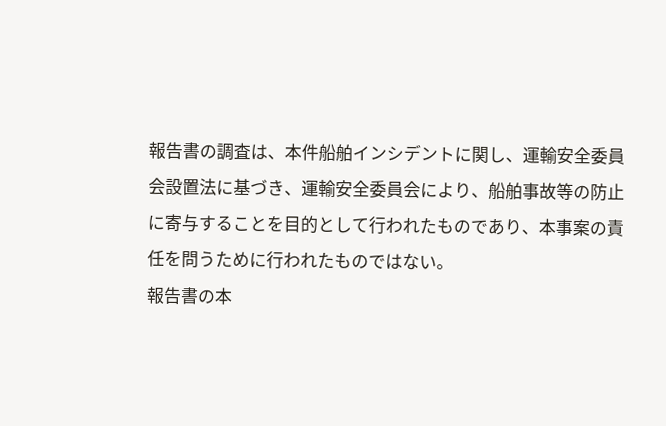報告書の調査は、本件船舶インシデントに関し、運輸安全委員会設置法に基づき、運輸安全委員会により、船舶事故等の防止に寄与することを目的として行われたものであり、本事案の責任を問うために行われたものではない。
報告書の本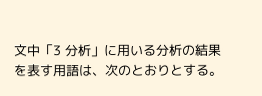文中「3 分析」に用いる分析の結果を表す用語は、次のとおりとする。